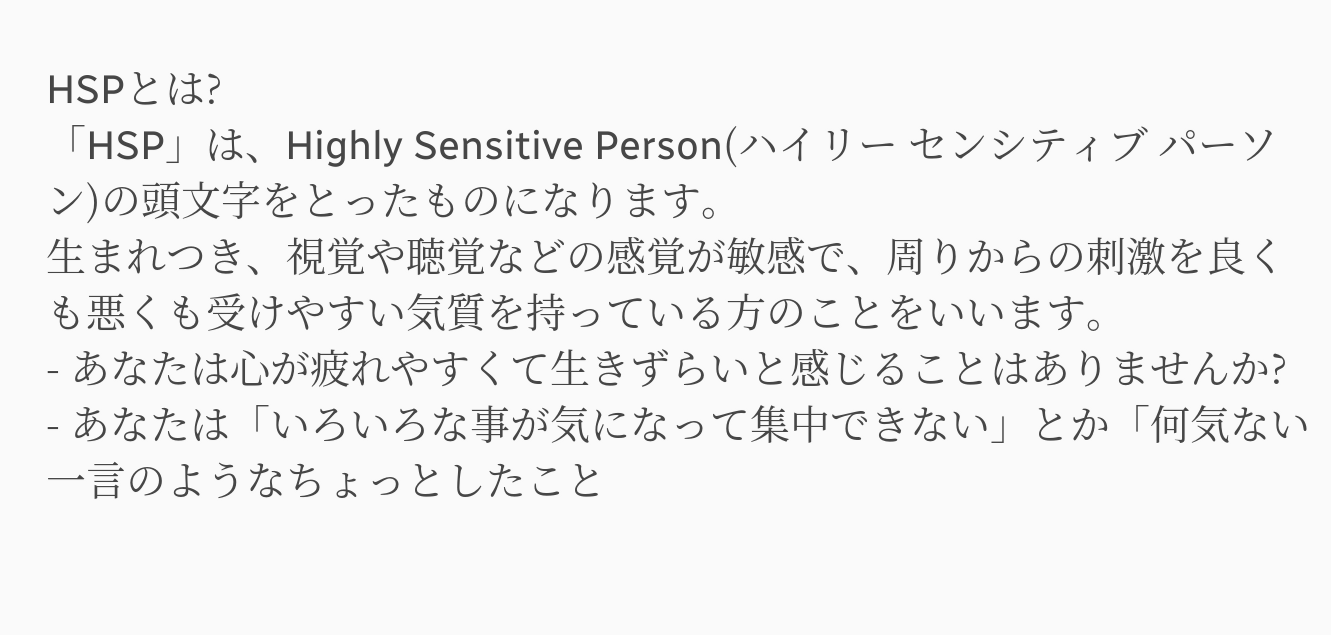HSPとは?
「HSP」は、Highly Sensitive Person(ハイリー センシティブ パーソン)の頭文字をとったものになります。
生まれつき、視覚や聴覚などの感覚が敏感で、周りからの刺激を良くも悪くも受けやすい気質を持っている方のことをいいます。
- あなたは心が疲れやすくて生きずらいと感じることはありませんか?
- あなたは「いろいろな事が気になって集中できない」とか「何気ない一言のようなちょっとしたこと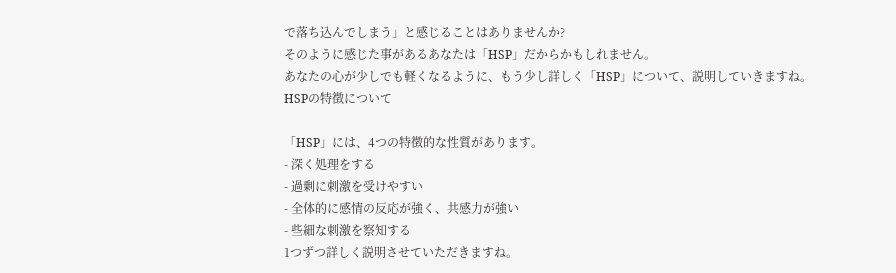で落ち込んでしまう」と感じることはありませんか?
そのように感じた事があるあなたは「HSP」だからかもしれません。
あなたの心が少しでも軽くなるように、もう少し詳しく「HSP」について、説明していきますね。
HSPの特徴について

「HSP」には、4つの特徴的な性質があります。
- 深く処理をする
- 過剰に刺激を受けやすい
- 全体的に感情の反応が強く、共感力が強い
- 些細な刺激を察知する
1つずつ詳しく説明させていただきますね。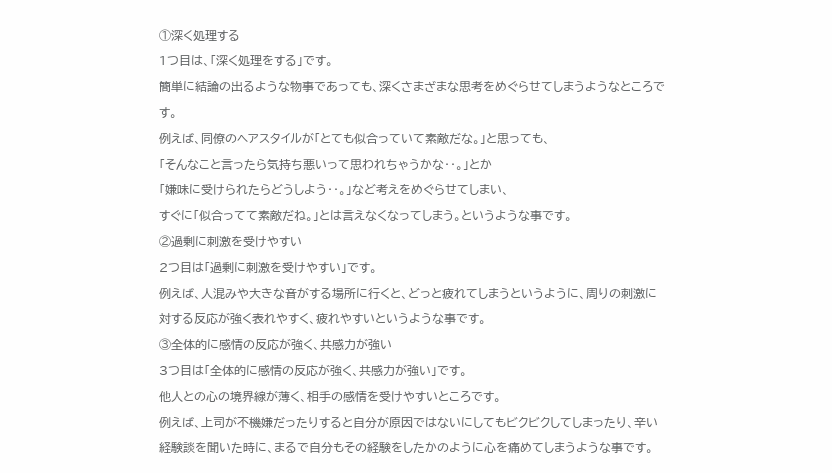①深く処理する
1つ目は、「深く処理をする」です。
簡単に結論の出るような物事であっても、深くさまざまな思考をめぐらせてしまうようなところです。
例えば、同僚のヘアスタイルが「とても似合っていて素敵だな。」と思っても、
「そんなこと言ったら気持ち悪いって思われちゃうかな‥。」とか
「嫌味に受けられたらどうしよう‥。」など考えをめぐらせてしまい、
すぐに「似合ってて素敵だね。」とは言えなくなってしまう。というような事です。
②過剰に刺激を受けやすい
2つ目は「過剰に刺激を受けやすい」です。
例えば、人混みや大きな音がする場所に行くと、どっと疲れてしまうというように、周りの刺激に対する反応が強く表れやすく、疲れやすいというような事です。
③全体的に感情の反応が強く、共感力が強い
3つ目は「全体的に感情の反応が強く、共感力が強い」です。
他人との心の境界線が薄く、相手の感情を受けやすいところです。
例えば、上司が不機嫌だったりすると自分が原因ではないにしてもビクビクしてしまったり、辛い経験談を聞いた時に、まるで自分もその経験をしたかのように心を痛めてしまうような事です。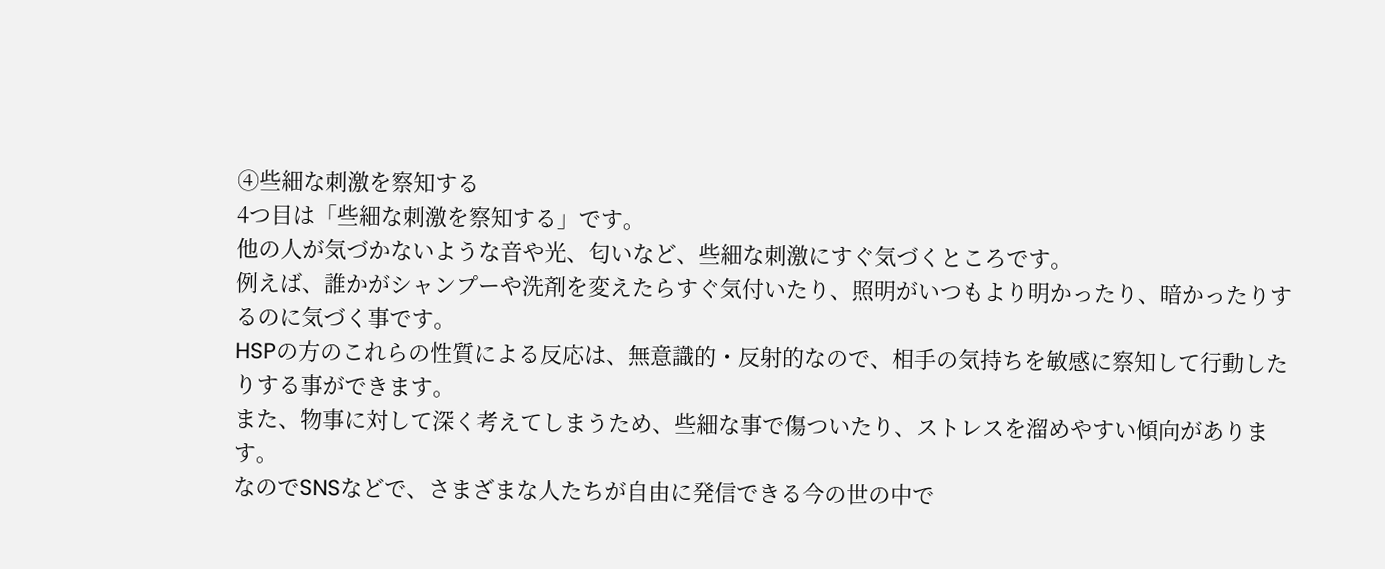④些細な刺激を察知する
4つ目は「些細な刺激を察知する」です。
他の人が気づかないような音や光、匂いなど、些細な刺激にすぐ気づくところです。
例えば、誰かがシャンプーや洗剤を変えたらすぐ気付いたり、照明がいつもより明かったり、暗かったりするのに気づく事です。
HSPの方のこれらの性質による反応は、無意識的・反射的なので、相手の気持ちを敏感に察知して行動したりする事ができます。
また、物事に対して深く考えてしまうため、些細な事で傷ついたり、ストレスを溜めやすい傾向があります。
なのでSNSなどで、さまざまな人たちが自由に発信できる今の世の中で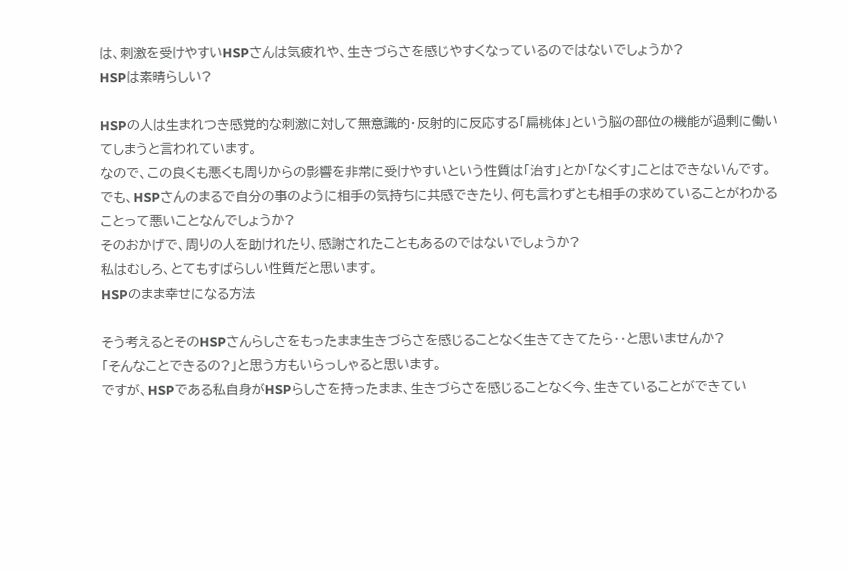は、刺激を受けやすいHSPさんは気疲れや、生きづらさを感じやすくなっているのではないでしょうか?
HSPは素晴らしい?

HSPの人は生まれつき感覚的な刺激に対して無意識的・反射的に反応する「扁桃体」という脳の部位の機能が過剰に働いてしまうと言われています。
なので、この良くも悪くも周りからの影響を非常に受けやすいという性質は「治す」とか「なくす」ことはできないんです。
でも、HSPさんのまるで自分の事のように相手の気持ちに共感できたり、何も言わずとも相手の求めていることがわかることって悪いことなんでしょうか?
そのおかげで、周りの人を助けれたり、感謝されたこともあるのではないでしょうか?
私はむしろ、とてもすばらしい性質だと思います。
HSPのまま幸せになる方法

そう考えるとそのHSPさんらしさをもったまま生きづらさを感じることなく生きてきてたら‥と思いませんか?
「そんなことできるの?」と思う方もいらっしゃると思います。
ですが、HSPである私自身がHSPらしさを持ったまま、生きづらさを感じることなく今、生きていることができてい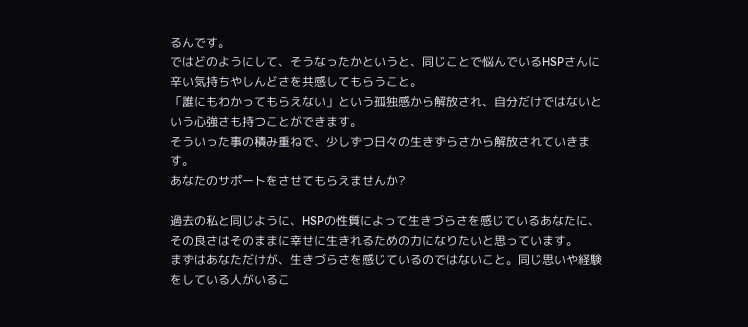るんです。
ではどのようにして、そうなったかというと、同じことで悩んでいるHSPさんに辛い気持ちやしんどさを共感してもらうこと。
「誰にもわかってもらえない」という孤独感から解放され、自分だけではないという心強さも持つことができます。
そういった事の積み重ねで、少しずつ日々の生きずらさから解放されていきます。
あなたのサポートをさせてもらえませんか?

過去の私と同じように、HSPの性質によって生きづらさを感じているあなたに、その良さはそのままに幸せに生きれるための力になりたいと思っています。
まずはあなただけが、生きづらさを感じているのではないこと。同じ思いや経験をしている人がいるこ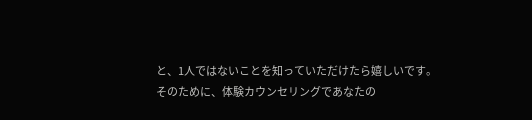と、1人ではないことを知っていただけたら嬉しいです。
そのために、体験カウンセリングであなたの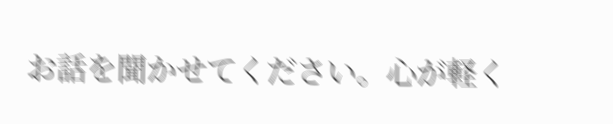お話を聞かせてください。心が軽く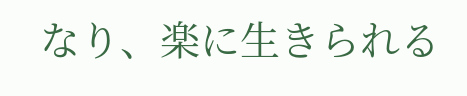なり、楽に生きられる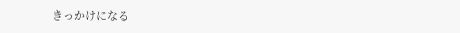きっかけになる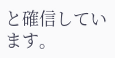と確信しています。